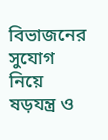বিভাজনের সুযোগ নিয়ে ষড়যন্ত্র ও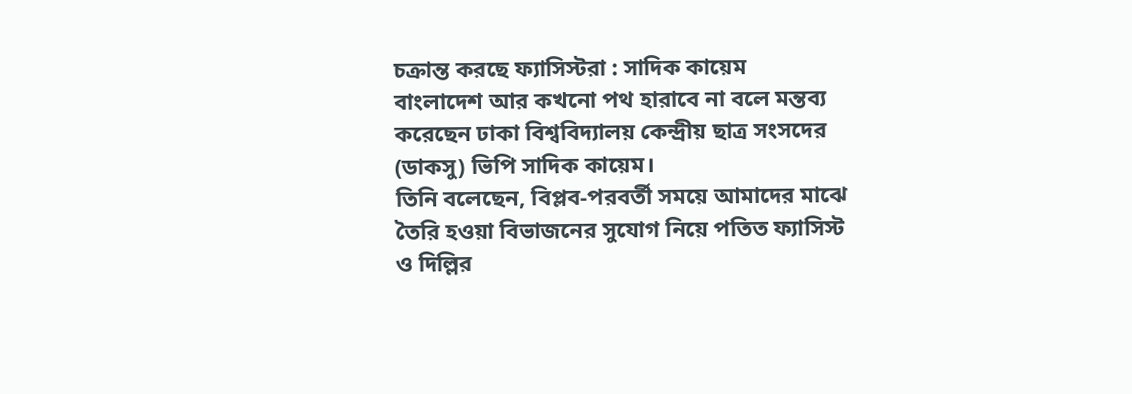চক্রান্ত করছে ফ্যাসিস্টরা : সাদিক কায়েম
বাংলাদেশ আর কখনো পথ হারাবে না বলে মন্তব্য করেছেন ঢাকা বিশ্ববিদ্যালয় কেন্দ্রীয় ছাত্র সংসদের (ডাকসু) ভিপি সাদিক কায়েম।
তিনি বলেছেন, বিপ্লব-পরবর্তী সময়ে আমাদের মাঝে তৈরি হওয়া বিভাজনের সুযোগ নিয়ে পতিত ফ্যাসিস্ট ও দিল্লির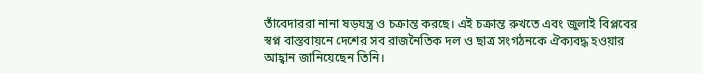তাঁবেদাররা নানা ষড়যন্ত্র ও চক্রান্ত করছে। এই চক্রান্ত রুখতে এবং জুলাই বিপ্লবের স্বপ্ন বাস্তবায়নে দেশের সব রাজনৈতিক দল ও ছাত্র সংগঠনকে ঐক্যবদ্ধ হওয়ার আহ্বান জানিয়েছেন তিনি।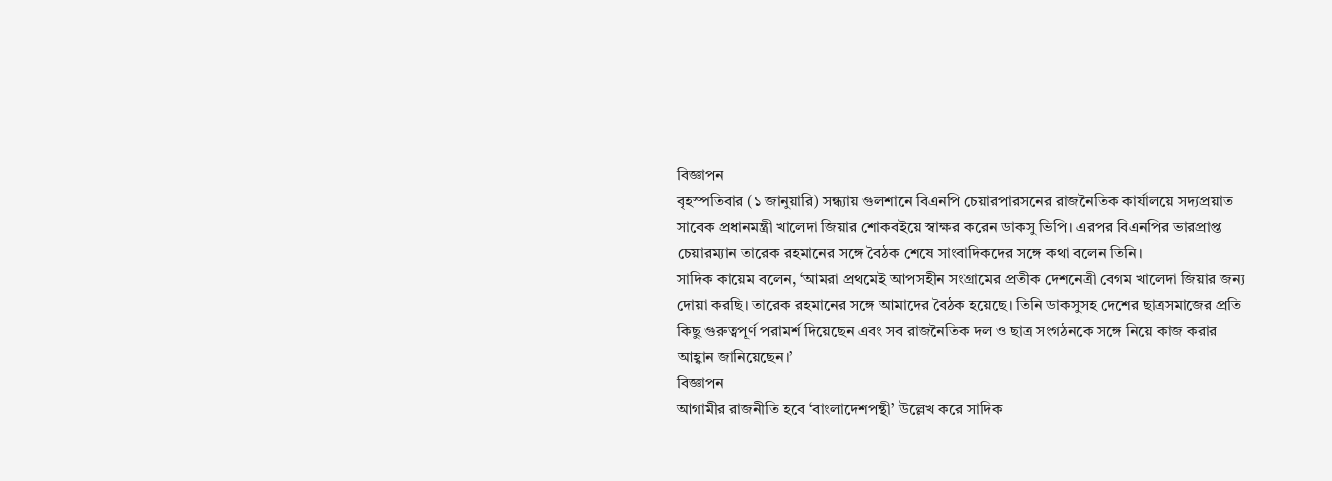বিজ্ঞাপন
বৃহস্পতিবার (১ জানুয়ারি) সন্ধ্যায় গুলশানে বিএনপি চেয়ারপারসনের রাজনৈতিক কার্যালয়ে সদ্যপ্রয়াত সাবেক প্রধানমন্ত্রী খালেদা জিয়ার শোকবইয়ে স্বাক্ষর করেন ডাকসু ভিপি। এরপর বিএনপির ভারপ্রাপ্ত চেয়ারম্যান তারেক রহমানের সঙ্গে বৈঠক শেষে সাংবাদিকদের সঙ্গে কথা বলেন তিনি।
সাদিক কায়েম বলেন, ‘আমরা প্রথমেই আপসহীন সংগ্রামের প্রতীক দেশনেত্রী বেগম খালেদা জিয়ার জন্য দোয়া করছি। তারেক রহমানের সঙ্গে আমাদের বৈঠক হয়েছে। তিনি ডাকসুসহ দেশের ছাত্রসমাজের প্রতি কিছু গুরুত্বপূর্ণ পরামর্শ দিয়েছেন এবং সব রাজনৈতিক দল ও ছাত্র সংগঠনকে সঙ্গে নিয়ে কাজ করার আহ্বান জানিয়েছেন।’
বিজ্ঞাপন
আগামীর রাজনীতি হবে ‘বাংলাদেশপন্থী’ উল্লেখ করে সাদিক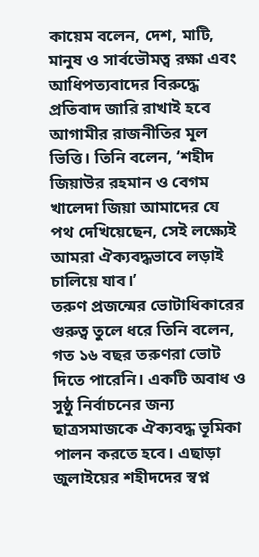কায়েম বলেন, দেশ, মাটি, মানুষ ও সার্বভৌমত্ব রক্ষা এবং আধিপত্যবাদের বিরুদ্ধে প্রতিবাদ জারি রাখাই হবে আগামীর রাজনীতির মূল ভিত্তি। তিনি বলেন, ‘শহীদ জিয়াউর রহমান ও বেগম খালেদা জিয়া আমাদের যে পথ দেখিয়েছেন, সেই লক্ষ্যেই আমরা ঐক্যবদ্ধভাবে লড়াই চালিয়ে যাব।’
তরুণ প্রজন্মের ভোটাধিকারের গুরুত্ব তুলে ধরে তিনি বলেন, গত ১৬ বছর তরুণরা ভোট দিতে পারেনি। একটি অবাধ ও সুষ্ঠু নির্বাচনের জন্য ছাত্রসমাজকে ঐক্যবদ্ধ ভূমিকা পালন করতে হবে। এছাড়া জুলাইয়ের শহীদদের স্বপ্ন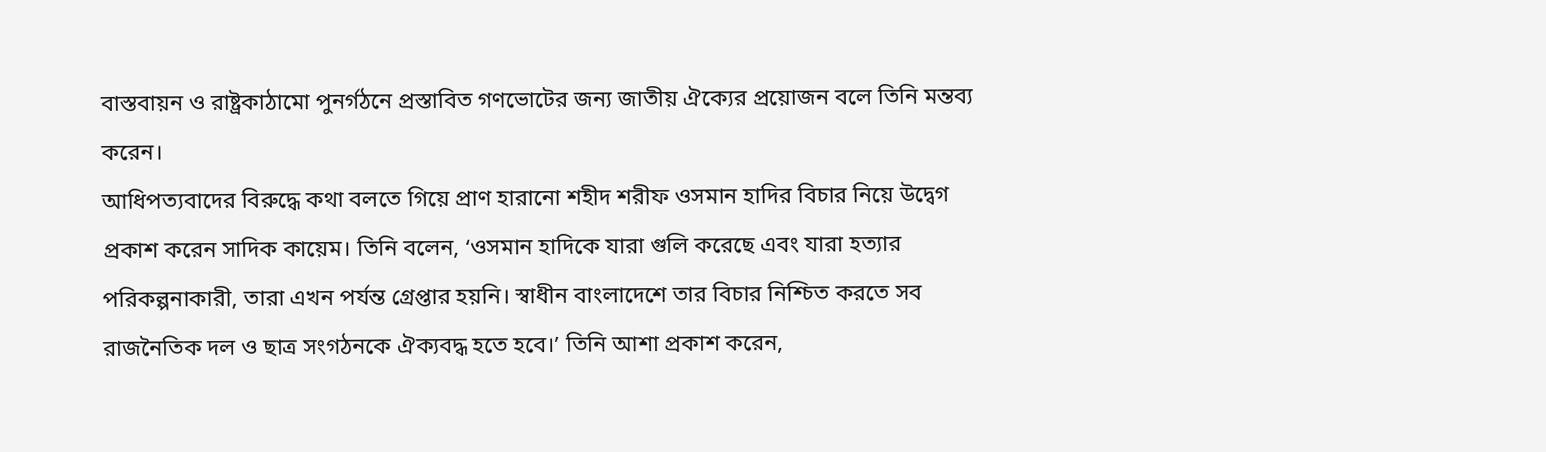বাস্তবায়ন ও রাষ্ট্রকাঠামো পুনর্গঠনে প্রস্তাবিত গণভোটের জন্য জাতীয় ঐক্যের প্রয়োজন বলে তিনি মন্তব্য করেন।
আধিপত্যবাদের বিরুদ্ধে কথা বলতে গিয়ে প্রাণ হারানো শহীদ শরীফ ওসমান হাদির বিচার নিয়ে উদ্বেগ প্রকাশ করেন সাদিক কায়েম। তিনি বলেন, ‘ওসমান হাদিকে যারা গুলি করেছে এবং যারা হত্যার পরিকল্পনাকারী, তারা এখন পর্যন্ত গ্রেপ্তার হয়নি। স্বাধীন বাংলাদেশে তার বিচার নিশ্চিত করতে সব রাজনৈতিক দল ও ছাত্র সংগঠনকে ঐক্যবদ্ধ হতে হবে।’ তিনি আশা প্রকাশ করেন,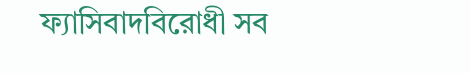ফ্যাসিবাদবিরোধী সব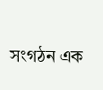সংগঠন এক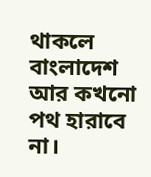থাকলে বাংলাদেশ আর কখনো পথ হারাবে না।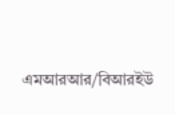এমআরআর/বিআরইউ